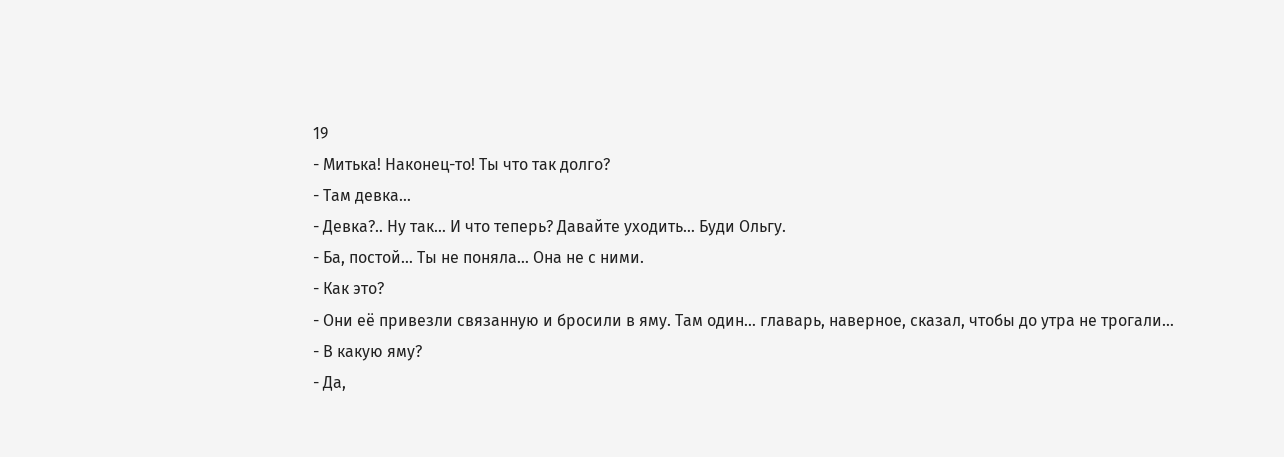19
- Митька! Наконец-то! Ты что так долго?
- Там девка…
- Девка?.. Ну так… И что теперь? Давайте уходить… Буди Ольгу.
- Ба, постой… Ты не поняла… Она не с ними.
- Как это?
- Они её привезли связанную и бросили в яму. Там один… главарь, наверное, сказал, чтобы до утра не трогали…
- В какую яму?
- Да,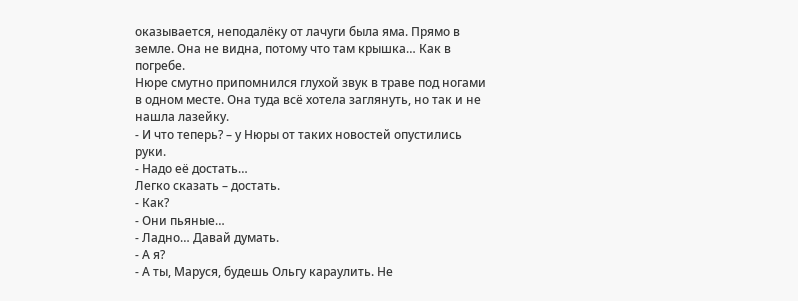оказывается, неподалёку от лачуги была яма. Прямо в земле. Она не видна, потому что там крышка… Как в погребе.
Нюре смутно припомнился глухой звук в траве под ногами в одном месте. Она туда всё хотела заглянуть, но так и не нашла лазейку.
- И что теперь? – у Нюры от таких новостей опустились руки.
- Надо её достать…
Легко сказать – достать.
- Как?
- Они пьяные…
- Ладно… Давай думать.
- А я?
- А ты, Маруся, будешь Ольгу караулить. Не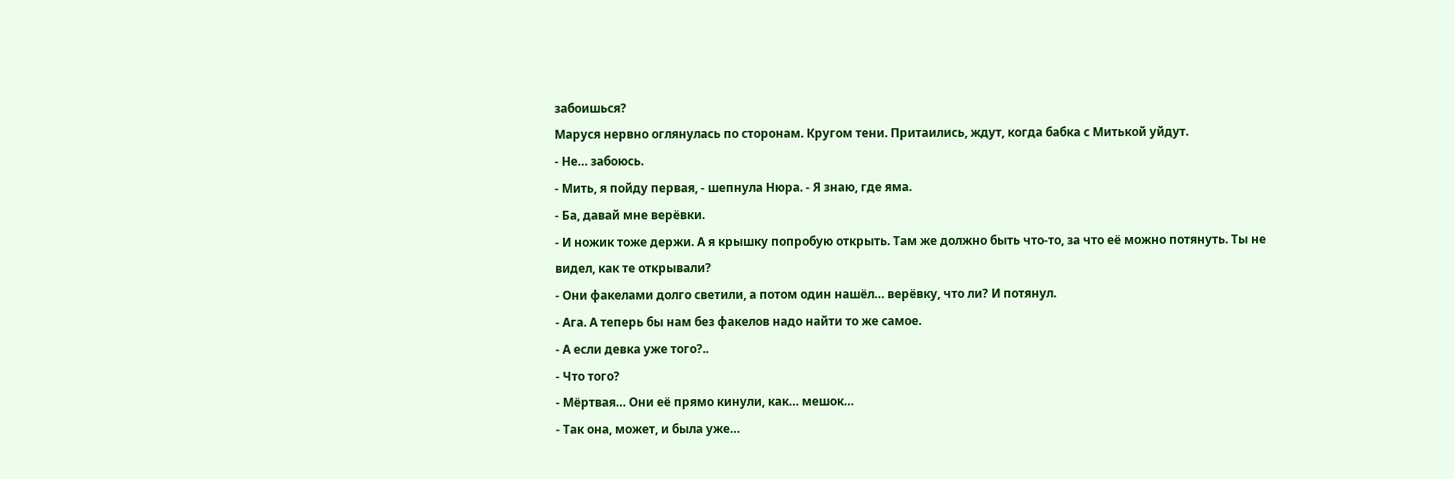забоишься?
Маруся нервно оглянулась по сторонам. Кругом тени. Притаились, ждут, когда бабка с Митькой уйдут.
- Не… забоюсь.
- Мить, я пойду первая, - шепнула Нюра. - Я знаю, где яма.
- Ба, давай мне верёвки.
- И ножик тоже держи. А я крышку попробую открыть. Там же должно быть что-то, за что её можно потянуть. Ты не видел, как те открывали?
- Они факелами долго светили, а потом один нашёл… верёвку, что ли? И потянул.
- Ага. А теперь бы нам без факелов надо найти то же самое.
- А если девка уже того?..
- Что того?
- Мёртвая… Они её прямо кинули, как… мешок…
- Так она, может, и была уже…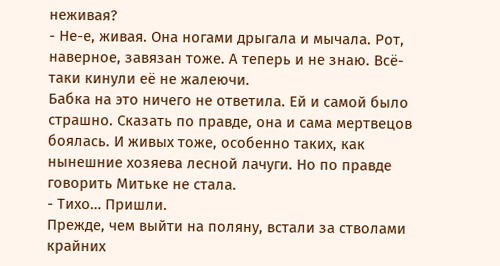неживая?
- Не-е, живая. Она ногами дрыгала и мычала. Рот, наверное, завязан тоже. А теперь и не знаю. Всё-таки кинули её не жалеючи.
Бабка на это ничего не ответила. Ей и самой было страшно. Сказать по правде, она и сама мертвецов боялась. И живых тоже, особенно таких, как нынешние хозяева лесной лачуги. Но по правде говорить Митьке не стала.
- Тихо… Пришли.
Прежде, чем выйти на поляну, встали за стволами крайних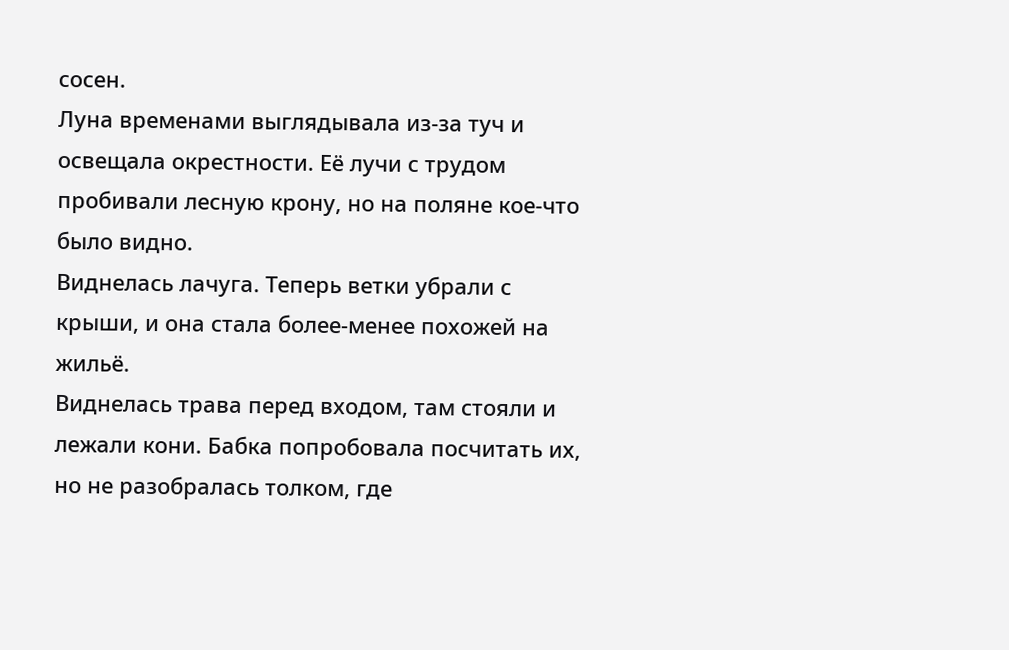сосен.
Луна временами выглядывала из-за туч и освещала окрестности. Её лучи с трудом пробивали лесную крону, но на поляне кое-что было видно.
Виднелась лачуга. Теперь ветки убрали с крыши, и она стала более-менее похожей на жильё.
Виднелась трава перед входом, там стояли и лежали кони. Бабка попробовала посчитать их, но не разобралась толком, где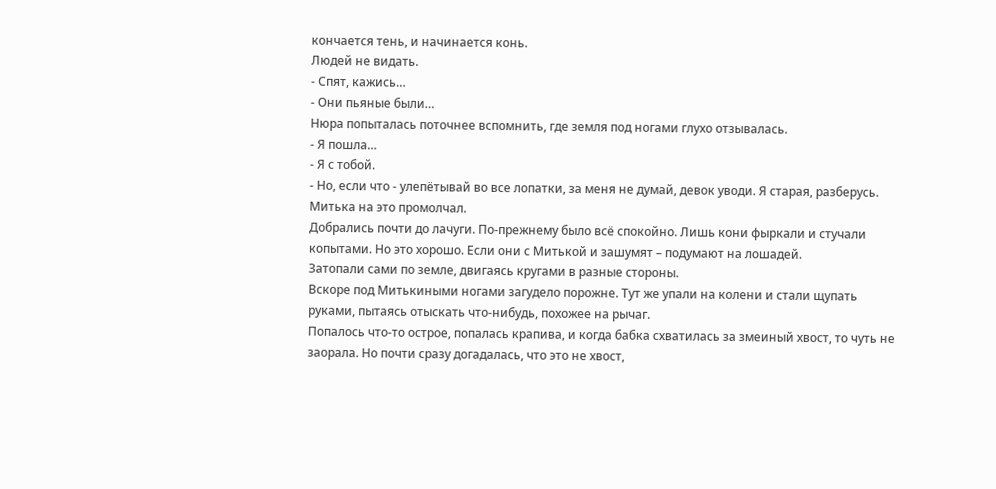кончается тень, и начинается конь.
Людей не видать.
- Спят, кажись…
- Они пьяные были…
Нюра попыталась поточнее вспомнить, где земля под ногами глухо отзывалась.
- Я пошла…
- Я с тобой.
- Но, если что - улепётывай во все лопатки, за меня не думай, девок уводи. Я старая, разберусь.
Митька на это промолчал.
Добрались почти до лачуги. По-прежнему было всё спокойно. Лишь кони фыркали и стучали копытами. Но это хорошо. Если они с Митькой и зашумят – подумают на лошадей.
Затопали сами по земле, двигаясь кругами в разные стороны.
Вскоре под Митькиными ногами загудело порожне. Тут же упали на колени и стали щупать руками, пытаясь отыскать что-нибудь, похожее на рычаг.
Попалось что-то острое, попалась крапива, и когда бабка схватилась за змеиный хвост, то чуть не заорала. Но почти сразу догадалась, что это не хвост,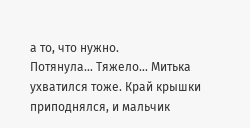а то, что нужно.
Потянула… Тяжело… Митька ухватился тоже. Край крышки приподнялся, и мальчик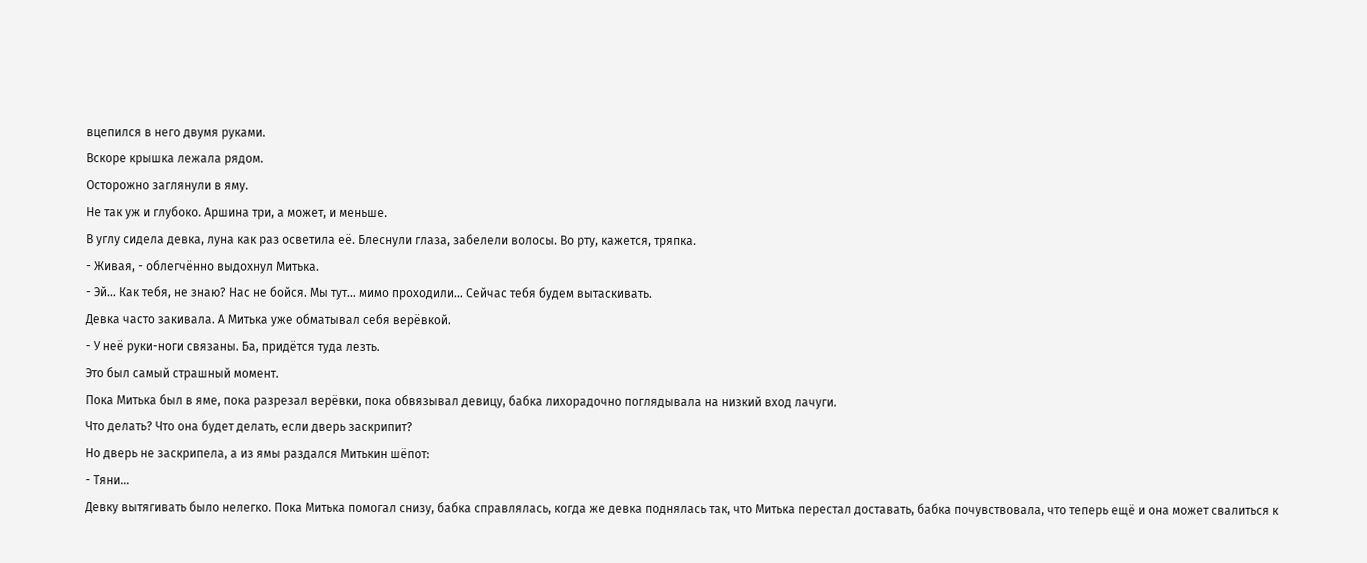вцепился в него двумя руками.
Вскоре крышка лежала рядом.
Осторожно заглянули в яму.
Не так уж и глубоко. Аршина три, а может, и меньше.
В углу сидела девка, луна как раз осветила её. Блеснули глаза, забелели волосы. Во рту, кажется, тряпка.
- Живая, - облегчённо выдохнул Митька.
- Эй… Как тебя, не знаю? Нас не бойся. Мы тут… мимо проходили… Сейчас тебя будем вытаскивать.
Девка часто закивала. А Митька уже обматывал себя верёвкой.
- У неё руки-ноги связаны. Ба, придётся туда лезть.
Это был самый страшный момент.
Пока Митька был в яме, пока разрезал верёвки, пока обвязывал девицу, бабка лихорадочно поглядывала на низкий вход лачуги.
Что делать? Что она будет делать, если дверь заскрипит?
Но дверь не заскрипела, а из ямы раздался Митькин шёпот:
- Тяни…
Девку вытягивать было нелегко. Пока Митька помогал снизу, бабка справлялась, когда же девка поднялась так, что Митька перестал доставать, бабка почувствовала, что теперь ещё и она может свалиться к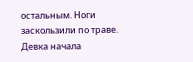остальным. Ноги заскользили по траве. Девка начала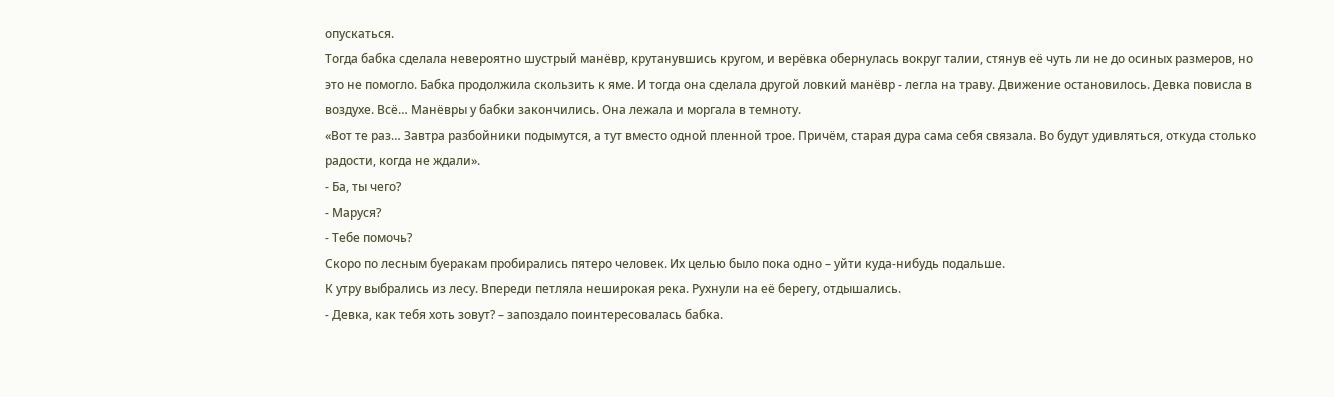опускаться.
Тогда бабка сделала невероятно шустрый манёвр, крутанувшись кругом, и верёвка обернулась вокруг талии, стянув её чуть ли не до осиных размеров, но это не помогло. Бабка продолжила скользить к яме. И тогда она сделала другой ловкий манёвр - легла на траву. Движение остановилось. Девка повисла в воздухе. Всё… Манёвры у бабки закончились. Она лежала и моргала в темноту.
«Вот те раз… Завтра разбойники подымутся, а тут вместо одной пленной трое. Причём, старая дура сама себя связала. Во будут удивляться, откуда столько радости, когда не ждали».
- Ба, ты чего?
- Маруся?
- Тебе помочь?
Скоро по лесным буеракам пробирались пятеро человек. Их целью было пока одно – уйти куда-нибудь подальше.
К утру выбрались из лесу. Впереди петляла неширокая река. Рухнули на её берегу, отдышались.
- Девка, как тебя хоть зовут? – запоздало поинтересовалась бабка.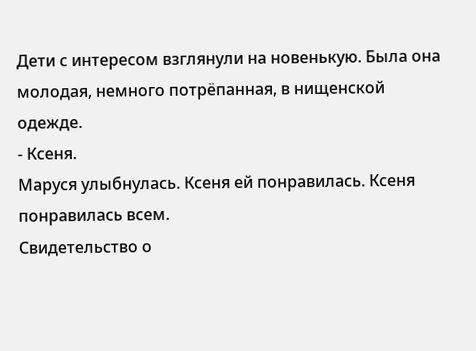Дети с интересом взглянули на новенькую. Была она молодая, немного потрёпанная, в нищенской одежде.
- Ксеня.
Маруся улыбнулась. Ксеня ей понравилась. Ксеня понравилась всем.
Свидетельство о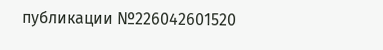публикации №226042601520